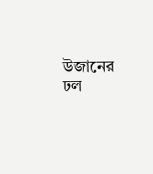উজানের ঢল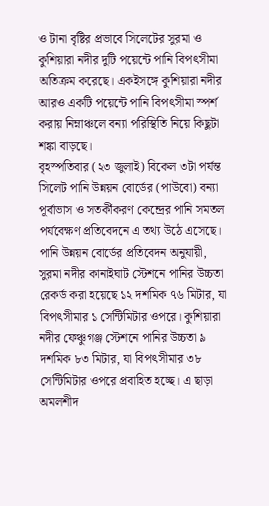ও টানা বৃষ্টির প্রভাবে সিলেটের সুরমা ও কুশিয়ারা নদীর দুটি পয়েন্টে পানি বিপৎসীমা অতিক্রম করেছে। একইসঙ্গে কুশিয়ারা নদীর আরও একটি পয়েন্টে পানি বিপৎসীমা স্পর্শ করায় নিম্নাঞ্চলে বন্যা পরিস্থিতি নিয়ে কিছুটা শঙ্কা বাড়ছে।
বৃহস্পতিবার (২৩ জুলাই) বিকেল ৩টা পর্যন্ত সিলেট পানি উন্নয়ন বোর্ডের (পাউবো) বন্যা পূর্বাভাস ও সতর্কীকরণ কেন্দ্রের পানি সমতল পর্যবেক্ষণ প্রতিবেদনে এ তথ্য উঠে এসেছে।
পানি উন্নয়ন বোর্ডের প্রতিবেদন অনুযায়ী, সুরমা নদীর কানাইঘাট স্টেশনে পানির উচ্চতা রেকর্ড করা হয়েছে ১২ দশমিক ৭৬ মিটার, যা বিপৎসীমার ১ সেন্টিমিটার ওপরে। কুশিয়ারা নদীর ফেঞ্চুগঞ্জ স্টেশনে পানির উচ্চতা ৯ দশমিক ৮৩ মিটার, যা বিপৎসীমার ৩৮ সেন্টিমিটার ওপরে প্রবাহিত হচ্ছে। এ ছাড়া অমলশীদ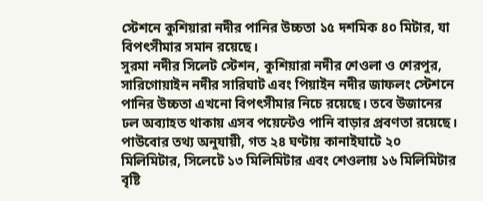স্টেশনে কুশিয়ারা নদীর পানির উচ্চতা ১৫ দশমিক ৪০ মিটার, যা বিপৎসীমার সমান রয়েছে।
সুরমা নদীর সিলেট স্টেশন, কুশিয়ারা নদীর শেওলা ও শেরপুর, সারিগোয়াইন নদীর সারিঘাট এবং পিয়াইন নদীর জাফলং স্টেশনে পানির উচ্চতা এখনো বিপৎসীমার নিচে রয়েছে। তবে উজানের ঢল অব্যাহত থাকায় এসব পয়েন্টেও পানি বাড়ার প্রবণতা রয়েছে।
পাউবোর তথ্য অনুযায়ী, গত ২৪ ঘণ্টায় কানাইঘাটে ২০ মিলিমিটার, সিলেটে ১৩ মিলিমিটার এবং শেওলায় ১৬ মিলিমিটার বৃষ্টি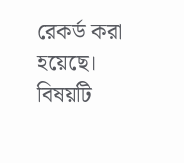রেকর্ড করা হয়েছে।
বিষয়টি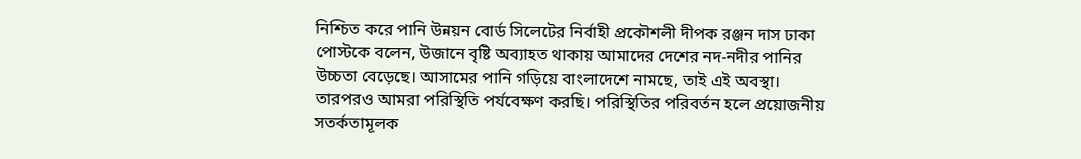নিশ্চিত করে পানি উন্নয়ন বোর্ড সিলেটের নির্বাহী প্রকৌশলী দীপক রঞ্জন দাস ঢাকা পোস্টকে বলেন, উজানে বৃষ্টি অব্যাহত থাকায় আমাদের দেশের নদ-নদীর পানির উচ্চতা বেড়েছে। আসামের পানি গড়িয়ে বাংলাদেশে নামছে, তাই এই অবস্থা। তারপরও আমরা পরিস্থিতি পর্যবেক্ষণ করছি। পরিস্থিতির পরিবর্তন হলে প্রয়োজনীয় সতর্কতামূলক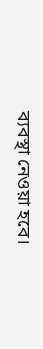ব্যবস্থা নেওয়া হবে।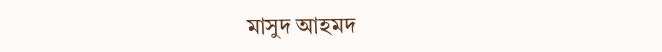মাসুদ আহমদ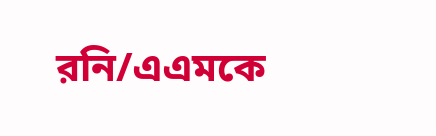রনি/এএমকে